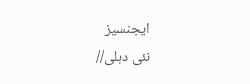ایجنسیز
نئی دہلی//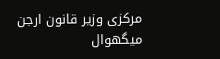مرکزی وزیر قانون ارجن میگھوال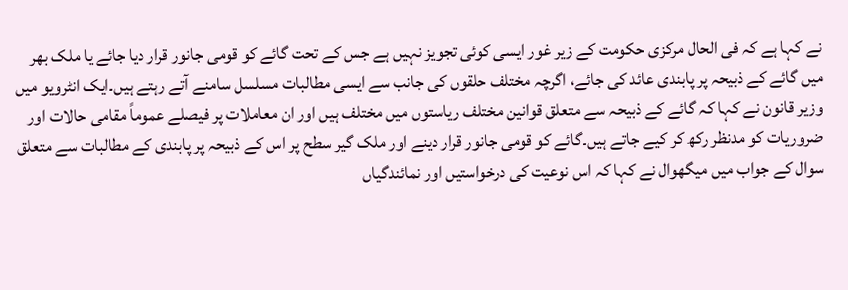نے کہا ہے کہ فی الحال مرکزی حکومت کے زیر غور ایسی کوئی تجویز نہیں ہے جس کے تحت گائے کو قومی جانور قرار دیا جائے یا ملک بھر میں گائے کے ذبیحہ پر پابندی عائد کی جائے، اگرچہ مختلف حلقوں کی جانب سے ایسی مطالبات مسلسل سامنے آتے رہتے ہیں۔ایک انٹرویو میں وزیر قانون نے کہا کہ گائے کے ذبیحہ سے متعلق قوانین مختلف ریاستوں میں مختلف ہیں اور ان معاملات پر فیصلے عموماً مقامی حالات اور ضروریات کو مدنظر رکھ کر کیے جاتے ہیں۔گائے کو قومی جانور قرار دینے اور ملک گیر سطح پر اس کے ذبیحہ پر پابندی کے مطالبات سے متعلق سوال کے جواب میں میگھوال نے کہا کہ اس نوعیت کی درخواستیں اور نمائندگیاں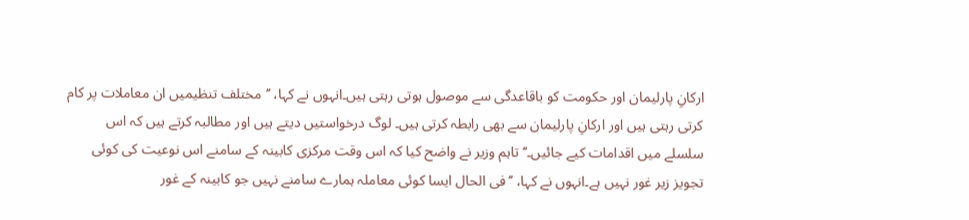ارکانِ پارلیمان اور حکومت کو باقاعدگی سے موصول ہوتی رہتی ہیں۔انہوں نے کہا، ’’مختلف تنظیمیں ان معاملات پر کام کرتی رہتی ہیں اور ارکانِ پارلیمان سے بھی رابطہ کرتی ہیں۔ لوگ درخواستیں دیتے ہیں اور مطالبہ کرتے ہیں کہ اس سلسلے میں اقدامات کیے جائیں۔‘‘تاہم وزیر نے واضح کیا کہ اس وقت مرکزی کابینہ کے سامنے اس نوعیت کی کوئی تجویز زیر غور نہیں ہے۔انہوں نے کہا، ’’فی الحال ایسا کوئی معاملہ ہمارے سامنے نہیں جو کابینہ کے غور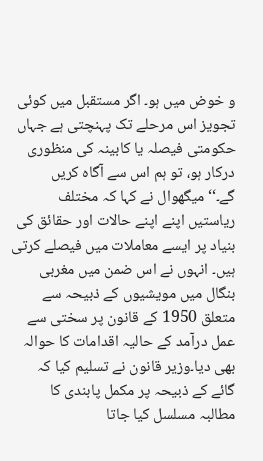و خوض میں ہو۔ اگر مستقبل میں کوئی تجویز اس مرحلے تک پہنچتی ہے جہاں حکومتی فیصلہ یا کابینہ کی منظوری درکار ہو، تو ہم اس سے آگاہ کریں گے۔‘‘میگھوال نے کہا کہ مختلف ریاستیں اپنے اپنے حالات اور حقائق کی بنیاد پر ایسے معاملات میں فیصلے کرتی ہیں۔ انہوں نے اس ضمن میں مغربی بنگال میں مویشیوں کے ذبیحہ سے متعلق 1950 کے قانون پر سختی سے عمل درآمد کے حالیہ اقدامات کا حوالہ بھی دیا۔وزیر قانون نے تسلیم کیا کہ گائے کے ذبیحہ پر مکمل پابندی کا مطالبہ مسلسل کیا جاتا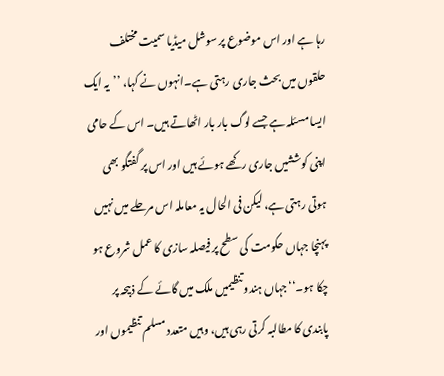رہا ہے اور اس موضوع پر سوشل میڈیا سمیت مختلف حلقوں میں بحث جاری رہتی ہے۔انہوں نے کہا، ’’یہ ایک ایسا مسئلہ ہے جسے لوگ بار بار اٹھاتے ہیں۔ اس کے حامی اپنی کوششیں جاری رکھے ہوئے ہیں اور اس پر گفتگو بھی ہوتی رہتی ہے، لیکن فی الحال یہ معاملہ اس مرحلے میں نہیں پہنچا جہاں حکومت کی سطح پر فیصلہ سازی کا عمل شروع ہو چکا ہو۔‘‘جہاں ہندو تنظیمیں ملک میں گائے کے ذبیحہ پر پابندی کا مطالبہ کرتی رہی ہیں، وہیں متعدد مسلم تنظیموں اور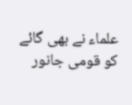علماء نے بھی گائے کو قومی جانور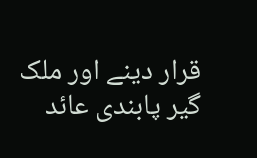قرار دینے اور ملک گیر پابندی عائد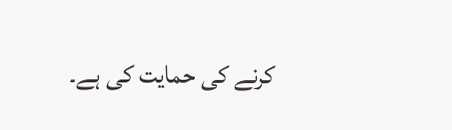کرنے کی حمایت کی ہے۔